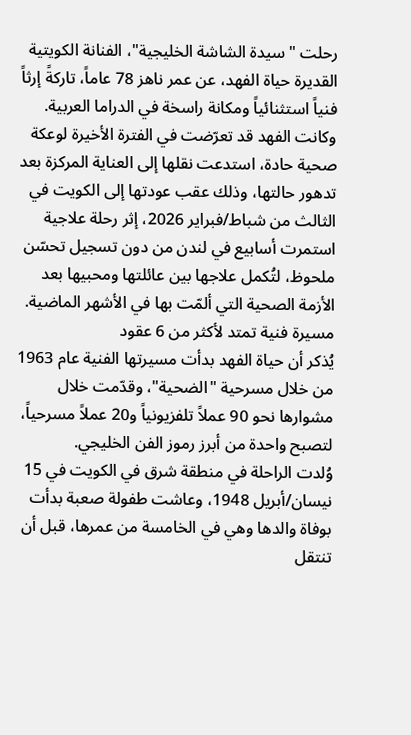رحلت "سيدة الشاشة الخليجية"، الفنانة الكويتية القديرة حياة الفهد، عن عمر ناهز 78 عاماً، تاركةً إرثاً فنياً استثنائياً ومكانة راسخة في الدراما العربية.
وكانت الفهد قد تعرّضت في الفترة الأخيرة لوعكة صحية حادة، استدعت نقلها إلى العناية المركزة بعد تدهور حالتها، وذلك عقب عودتها إلى الكويت في الثالث من شباط/فبراير 2026، إثر رحلة علاجية استمرت أسابيع في لندن من دون تسجيل تحسّن ملحوظ، لتُكمل علاجها بين عائلتها ومحبيها بعد الأزمة الصحية التي ألمّت بها في الأشهر الماضية.
مسيرة فنية تمتد لأكثر من 6 عقود
يُذكر أن حياة الفهد بدأت مسيرتها الفنية عام 1963 من خلال مسرحية "الضحية"، وقدّمت خلال مشوارها نحو 90 عملاً تلفزيونياً و20 عملاً مسرحياً، لتصبح واحدة من أبرز رموز الفن الخليجي.
وُلدت الراحلة في منطقة شرق في الكويت في 15 نيسان/أبريل 1948، وعاشت طفولة صعبة بدأت بوفاة والدها وهي في الخامسة من عمرها، قبل أن تنتقل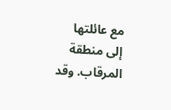مع عائلتها إلى منطقة المرقاب. وقد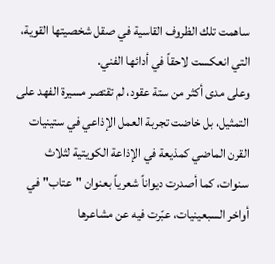ساهمت تلك الظروف القاسية في صقل شخصيتها القوية، التي انعكست لاحقاً في أدائها الفني.
وعلى مدى أكثر من ستة عقود، لم تقتصر مسيرة الفهد على التمثيل، بل خاضت تجربة العمل الإذاعي في ستينيات القرن الماضي كمذيعة في الإذاعة الكويتية لثلاث سنوات، كما أصدرت ديواناً شعرياً بعنوان "عتاب" في أواخر السبعينيات، عبّرت فيه عن مشاعرها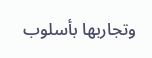وتجاربها بأسلوب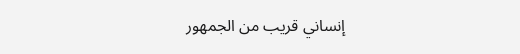إنساني قريب من الجمهور